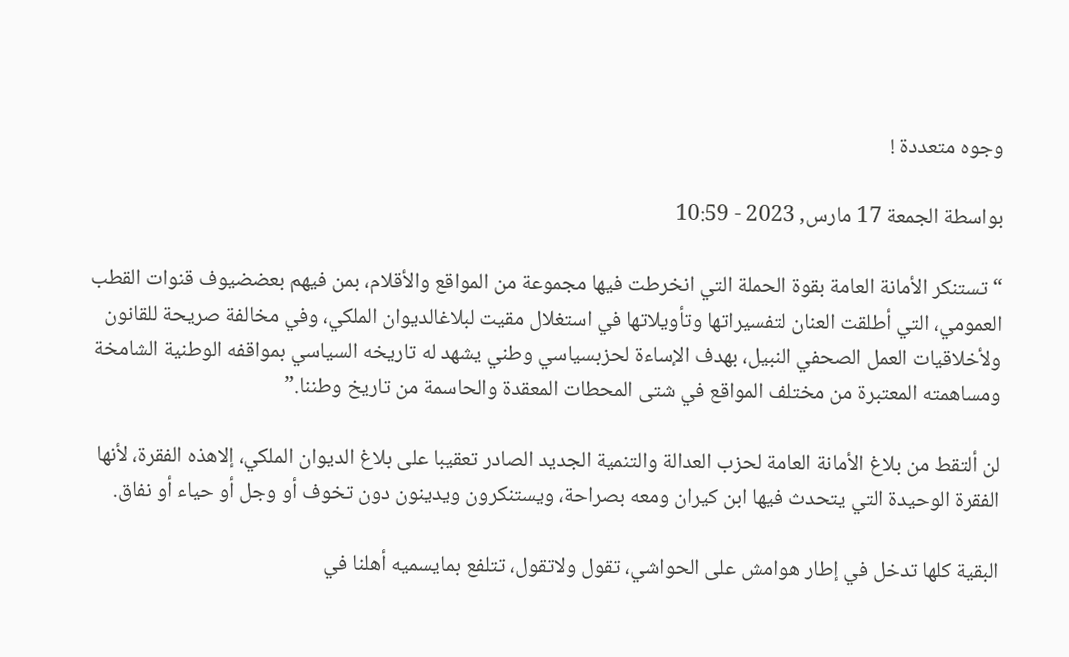وجوه متعددة !

بواسطة الجمعة 17 مارس, 2023 - 10:59

“تستنكر الأمانة العامة بقوة الحملة التي انخرطت فيها مجموعة من المواقع والأقلام، بمن فيهم بعضضيوف قنوات القطب العمومي، التي أطلقت العنان لتفسيراتها وتأويلاتها في استغلال مقيت لبلاغالديوان الملكي، وفي مخالفة صريحة للقانون ولأخلاقيات العمل الصحفي النبيل، بهدف الإساءة لحزبسياسي وطني يشهد له تاريخه السياسي بمواقفه الوطنية الشامخة ومساهمته المعتبرة من مختلف المواقع في شتى المحطات المعقدة والحاسمة من تاريخ وطننا.”

لن ألتقط من بلاغ الأمانة العامة لحزب العدالة والتنمية الجديد الصادر تعقيبا على بلاغ الديوان الملكي، إلاهذه الفقرة، لأنها الفقرة الوحيدة التي يتحدث فيها ابن كيران ومعه بصراحة، ويستنكرون ويدينون دون تخوف أو وجل أو حياء أو نفاق.

البقية كلها تدخل في إطار هوامش على الحواشي، تقول ولاتقول، تتلفع بمايسميه أهلنا في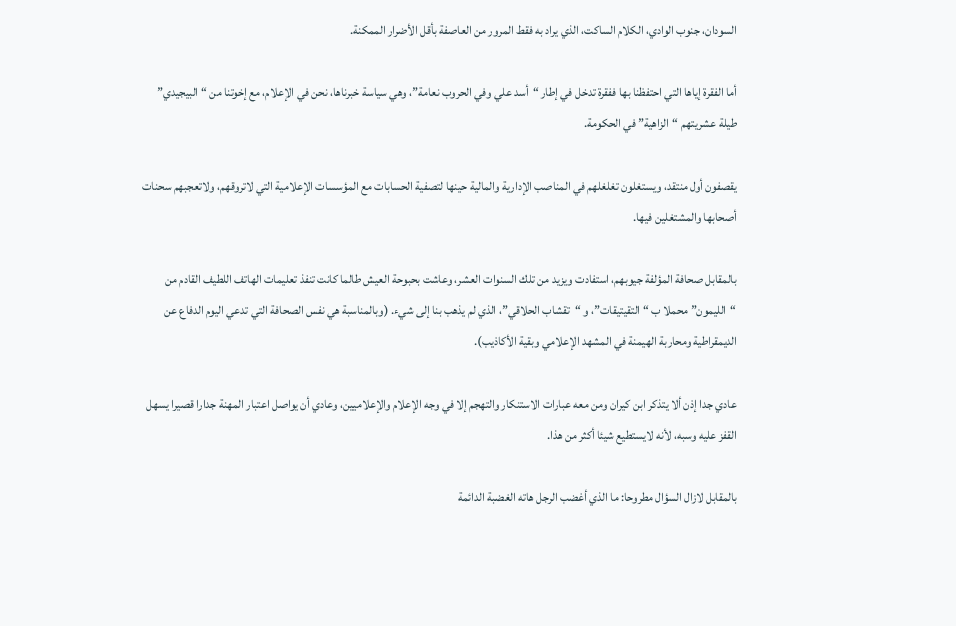السودان، جنوب الوادي، الكلام الساكت، الذي يراد به فقط المرور من العاصفة بأقل الأضرار الممكنة.

أما الفقرة إياها التي احتفظنا بها ففقرة تدخل في إطار “أسد علي وفي الحروب نعامة”، وهي سياسة خبرناها، نحن في الإعلام، مع إخوتنا من “البيجيدي” طيلة عشريتهم “الزاهية” في الحكومة.

يقصفون أول منتقد، ويستغلون تغلغلهم في المناصب الإدارية والمالية حينها لتصفية الحسابات مع المؤسسات الإعلامية التي لاتروقهم، ولاتعجبهم سحنات أصحابها والمشتغلين فيها.

بالمقابل صحافة المؤلفة جيوبهم، استفادت ويزيد من تلك السنوات العشر، وعاشت بحبوحة العيش طالما كانت تنفذ تعليمات الهاتف اللطيف القادم من “الليمون” محملا ب “التقيتيقات”، و “تقشاب الحلاقي”، الذي لم يذهب بنا إلى شيء. (وبالمناسبة هي نفس الصحافة التي تدعي اليوم الدفاع عن الديمقراطية ومحاربة الهيمنة في المشهد الإعلامي وبقية الأكاذيب).

عادي جدا إذن ألا يتذكر ابن كيران ومن معه عبارات الاستنكار والتهجم إلا في وجه الإعلام والإعلاميين، وعادي أن يواصل اعتبار المهنة جدارا قصيرا يسهل القفز عليه وسبه، لأنه لايستطيع شيئا أكثر من هذا.

بالمقابل لازال السؤال مطروحا: ما الذي أغضب الرجل هاته الغضبة الدائمة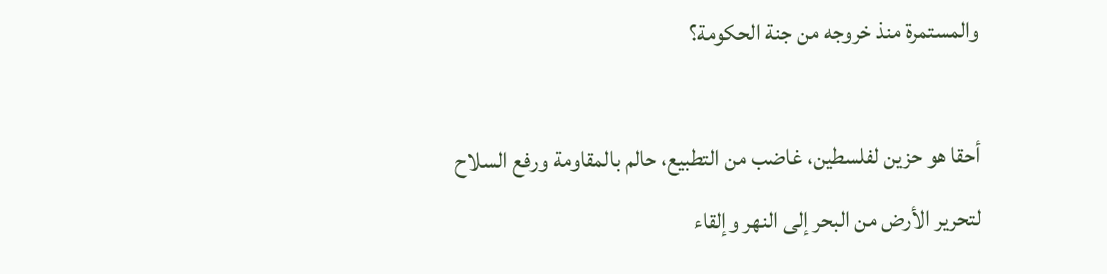والمستمرة منذ خروجه من جنة الحكومة؟

أحقا هو حزين لفلسطين، غاضب من التطبيع، حالم بالمقاومة ورفع السلاح لتحرير الأرض من البحر إلى النهر وإلقاء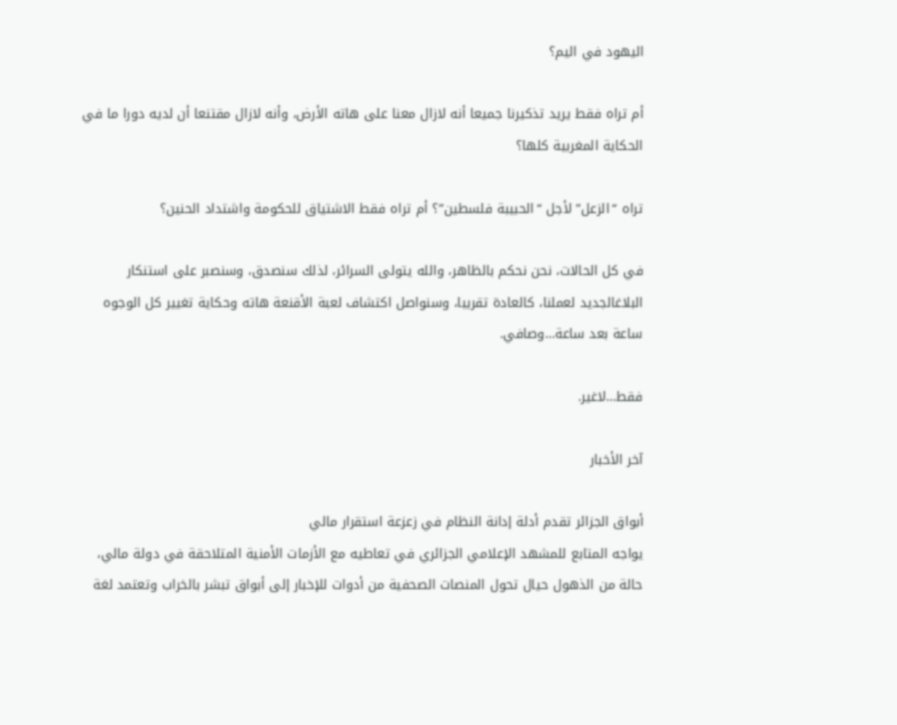اليهود في اليم؟

أم تراه فقط يريد تذكيرنا جميعا أنه لازال معنا على هاته الأرض، وأنه لازال مقتنعا أن لديه دورا ما في الحكاية المغربية كلها؟

تراه “الزعل” لأجل “الحبيبة فلسطين”؟ أم تراه فقط الاشتياق للحكومة واشتداد الحنين؟

في كل الحالات، نحن نحكم بالظاهر، والله يتولى السرائر، لذلك سنصدق، وسنصبر على استنكار البلاغالجديد لعملنا، كالعادة تقريبا، وسنواصل اكتشاف لعبة الأقنعة هاته وحكاية تغيير كل الوجوه ساعة بعد ساعة…وصافي.

فقط…لاغير.

آخر الأخبار

أبواق الجزائر تقدم أدلة إدانة النظام في زعزعة استقرار مالي
يواجه المتابع للمشهد الإعلامي الجزائري في تعاطيه مع الأزمات الأمنية المتلاحقة في دولة مالي، حالة من الذهول حيال تحول المنصات الصحفية من أدوات للإخبار إلى أبواق تبشر بالخراب وتعتمد لغة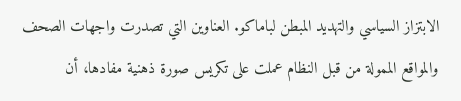الابتزاز السياسي والتهديد المبطن لباماكو. العناوين التي تصدرت واجهات الصحف والمواقع الممولة من قبل النظام عملت على تكريس صورة ذهنية مفادها، أن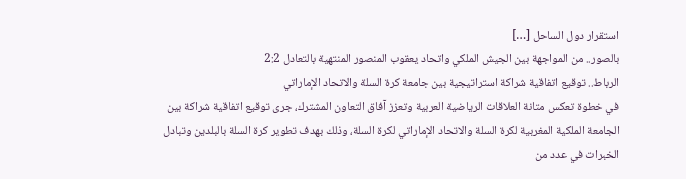استقرار دول الساحل […]
بالصور.. من المواجهة بين الجيش الملكي واتحاد يعقوب المنصور المنتهية بالتعادل 2:2
الرباط.. توقيع اتفاقية شراكة استراتيجية بين جامعة كرة السلة والاتحاد الإماراتي
في خطوة تعكس متانة العلاقات الرياضية العربية وتعزز آفاق التعاون المشترك، جرى توقيع اتفاقية شراكة بين الجامعة الملكية المغربية لكرة السلة والاتحاد الإماراتي لكرة السلة، وذلك بهدف تطوير كرة السلة بالبلدين وتبادل الخبرات في عدد من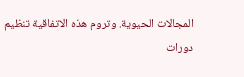المجالات الحيوية. وتروم هذه الاتفاقية تنظيم دورات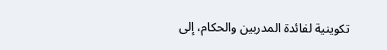تكوينية لفائدة المدربين والحكام، إلى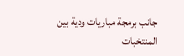جانب برمجة مباريات ودية بين المنتخبات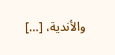والأندية، […]